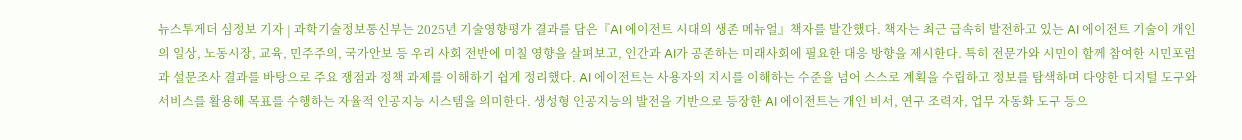뉴스투게더 심정보 기자 | 과학기술정보통신부는 2025년 기술영향평가 결과를 담은『AI 에이전트 시대의 생존 메뉴얼』책자를 발간했다. 책자는 최근 급속히 발전하고 있는 AI 에이전트 기술이 개인의 일상, 노동시장, 교육, 민주주의, 국가안보 등 우리 사회 전반에 미칠 영향을 살펴보고, 인간과 AI가 공존하는 미래사회에 필요한 대응 방향을 제시한다. 특히 전문가와 시민이 함께 참여한 시민포럼과 설문조사 결과를 바탕으로 주요 쟁점과 정책 과제를 이해하기 쉽게 정리했다. AI 에이전트는 사용자의 지시를 이해하는 수준을 넘어 스스로 계획을 수립하고 정보를 탐색하며 다양한 디지털 도구와 서비스를 활용해 목표를 수행하는 자율적 인공지능 시스템을 의미한다. 생성형 인공지능의 발전을 기반으로 등장한 AI 에이전트는 개인 비서, 연구 조력자, 업무 자동화 도구 등으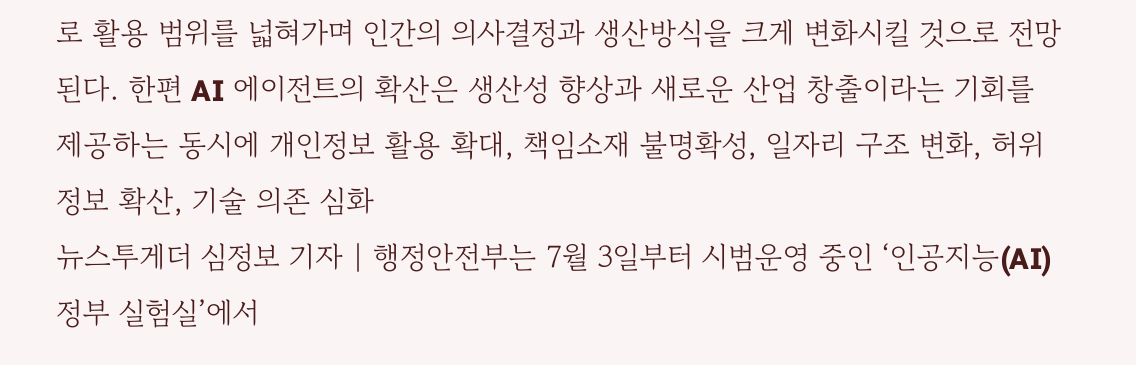로 활용 범위를 넓혀가며 인간의 의사결정과 생산방식을 크게 변화시킬 것으로 전망된다. 한편 AI 에이전트의 확산은 생산성 향상과 새로운 산업 창출이라는 기회를 제공하는 동시에 개인정보 활용 확대, 책임소재 불명확성, 일자리 구조 변화, 허위정보 확산, 기술 의존 심화
뉴스투게더 심정보 기자 | 행정안전부는 7월 3일부터 시범운영 중인 ‘인공지능(AI) 정부 실험실’에서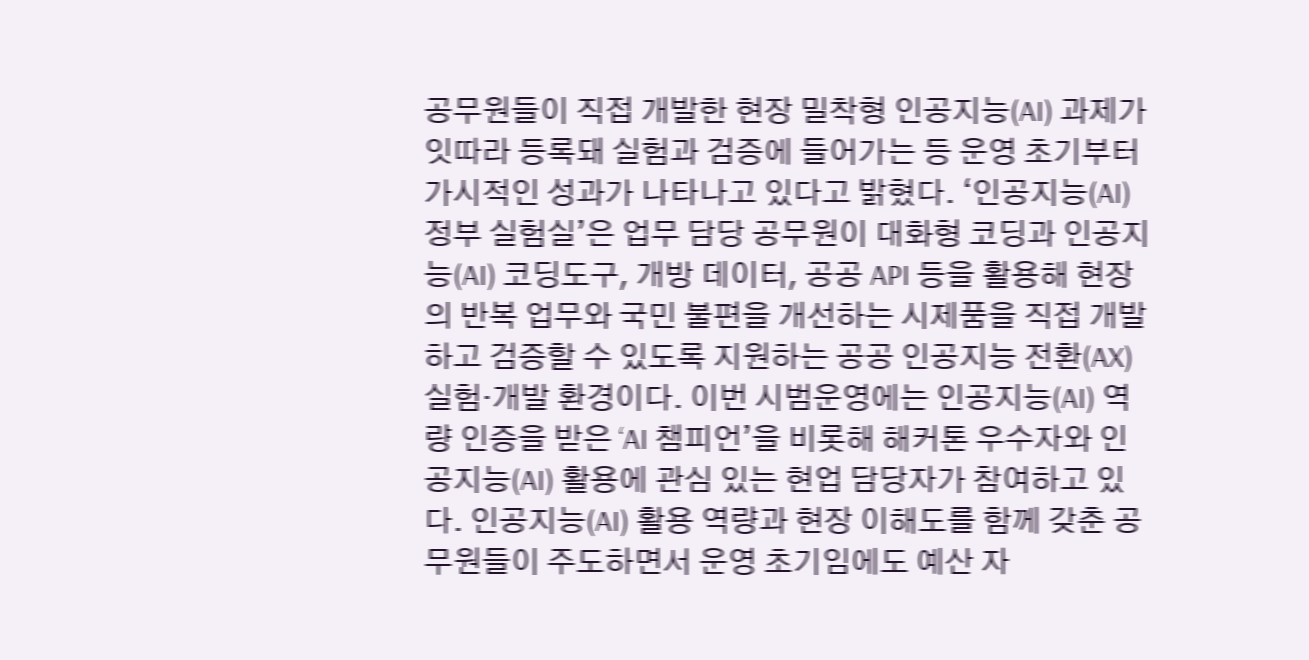공무원들이 직접 개발한 현장 밀착형 인공지능(AI) 과제가 잇따라 등록돼 실험과 검증에 들어가는 등 운영 초기부터 가시적인 성과가 나타나고 있다고 밝혔다. ‘인공지능(AI) 정부 실험실’은 업무 담당 공무원이 대화형 코딩과 인공지능(AI) 코딩도구, 개방 데이터, 공공 API 등을 활용해 현장의 반복 업무와 국민 불편을 개선하는 시제품을 직접 개발하고 검증할 수 있도록 지원하는 공공 인공지능 전환(AX) 실험·개발 환경이다. 이번 시범운영에는 인공지능(AI) 역량 인증을 받은 ‘AI 챔피언’을 비롯해 해커톤 우수자와 인공지능(AI) 활용에 관심 있는 현업 담당자가 참여하고 있다. 인공지능(AI) 활용 역량과 현장 이해도를 함께 갖춘 공무원들이 주도하면서 운영 초기임에도 예산 자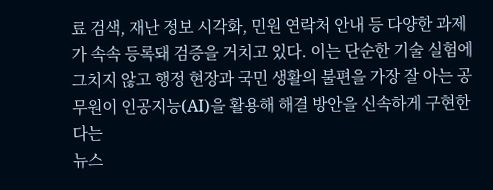료 검색, 재난 정보 시각화, 민원 연락처 안내 등 다양한 과제가 속속 등록돼 검증을 거치고 있다. 이는 단순한 기술 실험에 그치지 않고 행정 현장과 국민 생활의 불편을 가장 잘 아는 공무원이 인공지능(AI)을 활용해 해결 방안을 신속하게 구현한다는
뉴스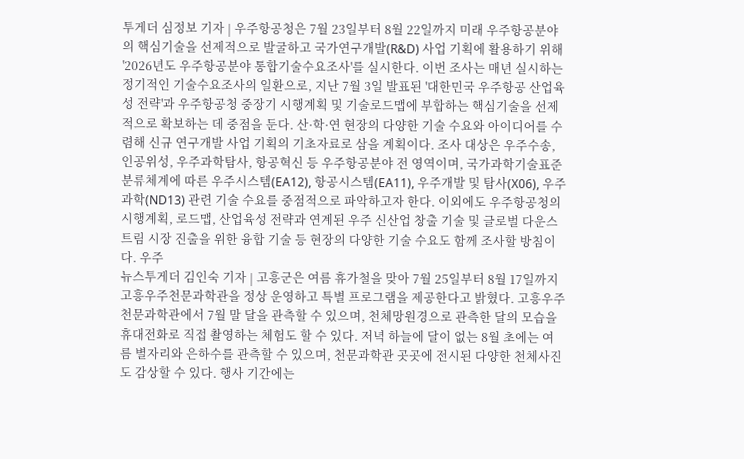투게더 심정보 기자 | 우주항공청은 7월 23일부터 8월 22일까지 미래 우주항공분야의 핵심기술을 선제적으로 발굴하고 국가연구개발(R&D) 사업 기획에 활용하기 위해 '2026년도 우주항공분야 통합기술수요조사'를 실시한다. 이번 조사는 매년 실시하는 정기적인 기술수요조사의 일환으로, 지난 7월 3일 발표된 '대한민국 우주항공 산업육성 전략'과 우주항공청 중장기 시행계획 및 기술로드맵에 부합하는 핵심기술을 선제적으로 확보하는 데 중점을 둔다. 산·학·연 현장의 다양한 기술 수요와 아이디어를 수렴해 신규 연구개발 사업 기획의 기초자료로 삼을 계획이다. 조사 대상은 우주수송, 인공위성, 우주과학탐사, 항공혁신 등 우주항공분야 전 영역이며, 국가과학기술표준분류체계에 따른 우주시스템(EA12), 항공시스템(EA11), 우주개발 및 탐사(X06), 우주과학(ND13) 관련 기술 수요를 중점적으로 파악하고자 한다. 이외에도 우주항공청의 시행계획, 로드맵, 산업육성 전략과 연계된 우주 신산업 창출 기술 및 글로벌 다운스트림 시장 진출을 위한 융합 기술 등 현장의 다양한 기술 수요도 함께 조사할 방침이다. 우주
뉴스투게더 김인숙 기자 | 고흥군은 여름 휴가철을 맞아 7월 25일부터 8월 17일까지 고흥우주천문과학관을 정상 운영하고 특별 프로그램을 제공한다고 밝혔다. 고흥우주천문과학관에서 7월 말 달을 관측할 수 있으며, 천체망원경으로 관측한 달의 모습을 휴대전화로 직접 촬영하는 체험도 할 수 있다. 저녁 하늘에 달이 없는 8월 초에는 여름 별자리와 은하수를 관측할 수 있으며, 천문과학관 곳곳에 전시된 다양한 천체사진도 감상할 수 있다. 행사 기간에는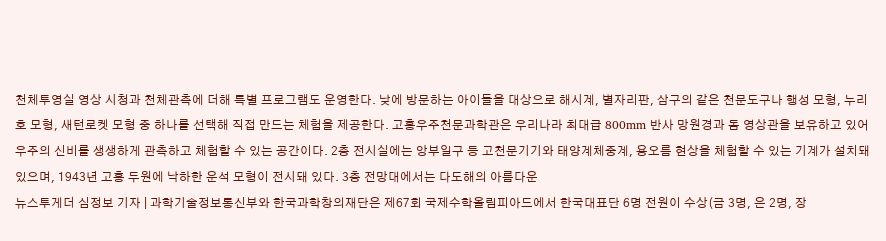천체투영실 영상 시청과 천체관측에 더해 특별 프로그램도 운영한다. 낮에 방문하는 아이들을 대상으로 해시계, 별자리판, 삼구의 같은 천문도구나 행성 모형, 누리호 모형, 새턴로켓 모형 중 하나를 선택해 직접 만드는 체험을 제공한다. 고흥우주천문과학관은 우리나라 최대급 800mm 반사 망원경과 돔 영상관을 보유하고 있어 우주의 신비를 생생하게 관측하고 체험할 수 있는 공간이다. 2층 전시실에는 앙부일구 등 고천문기기와 태양계체중계, 용오름 현상을 체험할 수 있는 기계가 설치돼 있으며, 1943년 고흥 두원에 낙하한 운석 모형이 전시돼 있다. 3층 전망대에서는 다도해의 아름다운
뉴스투게더 심정보 기자 | 과학기술정보통신부와 한국과학창의재단은 제67회 국제수학올림피아드에서 한국대표단 6명 전원이 수상(금 3명, 은 2명, 장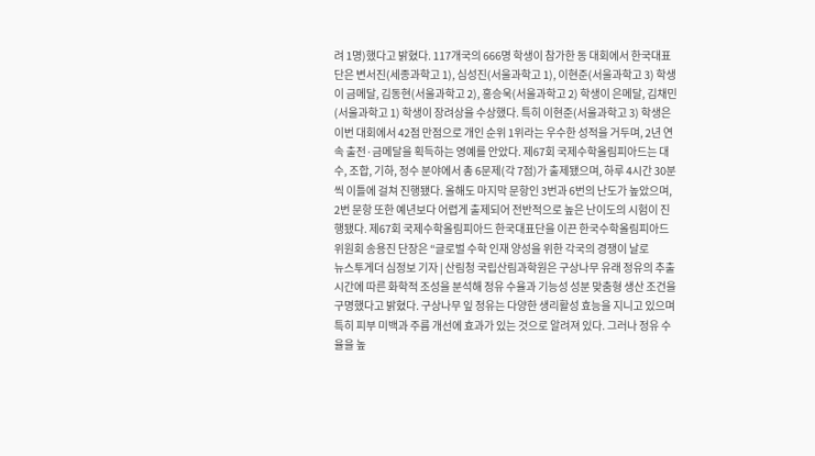려 1명)했다고 밝혔다. 117개국의 666명 학생이 참가한 동 대회에서 한국대표단은 변서진(세종과학고 1), 심성진(서울과학고 1), 이현준(서울과학고 3) 학생이 금메달, 김동현(서울과학고 2), 홍승욱(서울과학고 2) 학생이 은메달, 김채민(서울과학고 1) 학생이 장려상을 수상했다. 특히 이현준(서울과학고 3) 학생은 이번 대회에서 42점 만점으로 개인 순위 1위라는 우수한 성적을 거두며, 2년 연속 출전·금메달을 획득하는 영예를 안았다. 제67회 국제수학올림피아드는 대수, 조합, 기하, 정수 분야에서 총 6문제(각 7점)가 출제됐으며, 하루 4시간 30분씩 이틀에 걸쳐 진행됐다. 올해도 마지막 문항인 3번과 6번의 난도가 높았으며, 2번 문항 또한 예년보다 어렵게 출제되어 전반적으로 높은 난이도의 시험이 진행됐다. 제67회 국제수학올림피아드 한국대표단을 이끈 한국수학올림피아드위원회 송용진 단장은 “글로벌 수학 인재 양성을 위한 각국의 경쟁이 날로
뉴스투게더 심정보 기자 | 산림청 국립산림과학원은 구상나무 유래 정유의 추출시간에 따른 화학적 조성을 분석해 정유 수율과 기능성 성분 맞춤형 생산 조건을 구명했다고 밝혔다. 구상나무 잎 정유는 다양한 생리활성 효능을 지니고 있으며 특히 피부 미백과 주름 개선에 효과가 있는 것으로 알려져 있다. 그러나 정유 수율을 높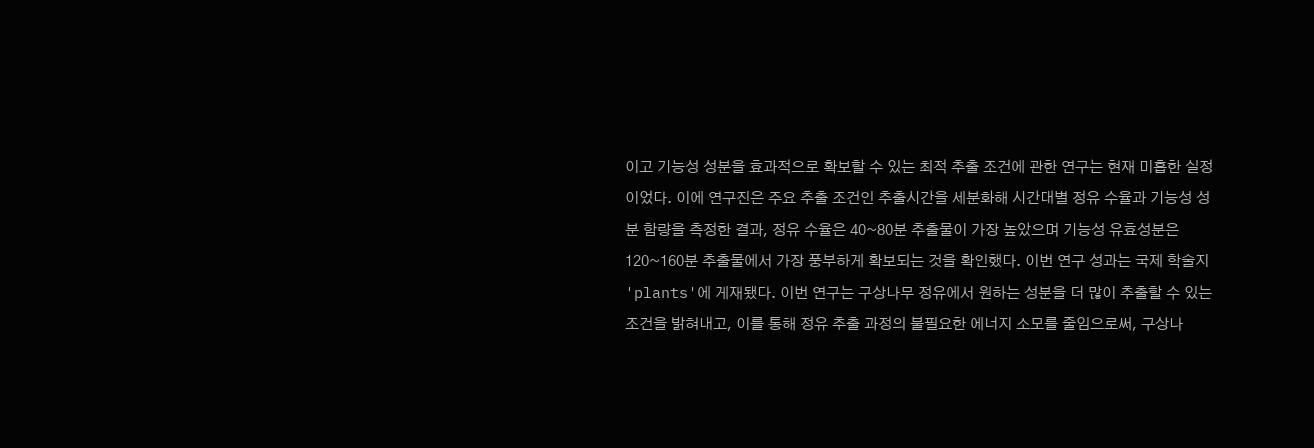이고 기능성 성분을 효과적으로 확보할 수 있는 최적 추출 조건에 관한 연구는 현재 미흡한 실정이었다. 이에 연구진은 주요 추출 조건인 추출시간을 세분화해 시간대별 정유 수율과 기능성 성분 함량을 측정한 결과, 정유 수율은 40~80분 추출물이 가장 높았으며 기능성 유효성분은 120~160분 추출물에서 가장 풍부하게 확보되는 것을 확인했다. 이번 연구 성과는 국제 학술지 'plants'에 게재됐다. 이번 연구는 구상나무 정유에서 원하는 성분을 더 많이 추출할 수 있는 조건을 밝혀내고, 이를 통해 정유 추출 과정의 불필요한 에너지 소모를 줄임으로써, 구상나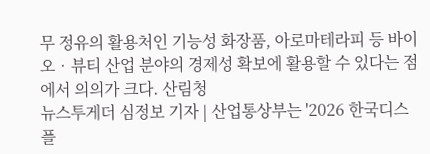무 정유의 활용처인 기능성 화장품, 아로마테라피 등 바이오‧뷰티 산업 분야의 경제성 확보에 활용할 수 있다는 점에서 의의가 크다. 산림청
뉴스투게더 심정보 기자 | 산업통상부는 '2026 한국디스플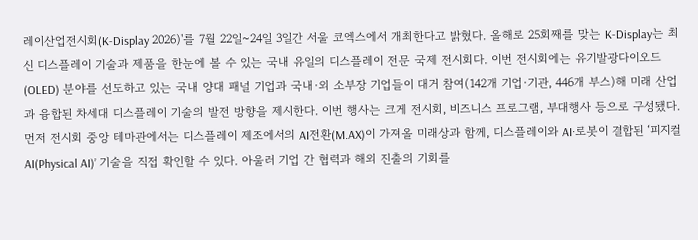레이산업전시회(K-Display 2026)'를 7월 22일~24일 3일간 서울 코엑스에서 개최한다고 밝혔다. 올해로 25회째를 맞는 K-Display는 최신 디스플레이 기술과 제품을 한눈에 볼 수 있는 국내 유일의 디스플레이 전문 국제 전시회다. 이번 전시회에는 유기발광다이오드(OLED) 분야를 선도하고 있는 국내 양대 패널 기업과 국내·외 소부장 기업들이 대거 참여(142개 기업·기관, 446개 부스)해 미래 산업과 융합된 차세대 디스플레이 기술의 발전 방향을 제시한다. 이번 행사는 크게 전시회, 비즈니스 프로그램, 부대행사 등으로 구성됐다. 먼저 전시회 중앙 테마관에서는 디스플레이 제조에서의 AI전환(M.AX)이 가져올 미래상과 함께, 디스플레이와 AI·로봇이 결합된 ‘피지컬 AI(Physical AI)’ 기술을 직접 확인할 수 있다. 아울러 기업 간 협력과 해외 진출의 기회를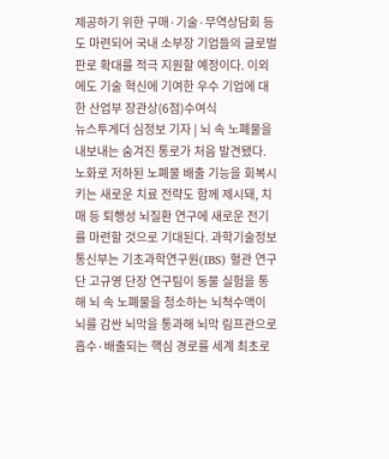제공하기 위한 구매·기술·무역상담회 등도 마련되어 국내 소부장 기업들의 글로벌 판로 확대를 적극 지원할 예정이다. 이외에도 기술 혁신에 기여한 우수 기업에 대한 산업부 장관상(6점)수여식
뉴스투게더 심정보 기자 | 뇌 속 노폐물을 내보내는 숨겨진 통로가 처음 발견됐다. 노화로 저하된 노폐물 배출 기능을 회복시키는 새로운 치료 전략도 함께 제시돼, 치매 등 퇴행성 뇌질환 연구에 새로운 전기를 마련할 것으로 기대된다. 과학기술정보통신부는 기초과학연구원(IBS) 혈관 연구단 고규영 단장 연구팀이 동물 실험을 통해 뇌 속 노폐물을 청소하는 뇌척수액이 뇌를 감싼 뇌막을 통과해 뇌막 림프관으로 흡수·배출되는 핵심 경로를 세계 최초로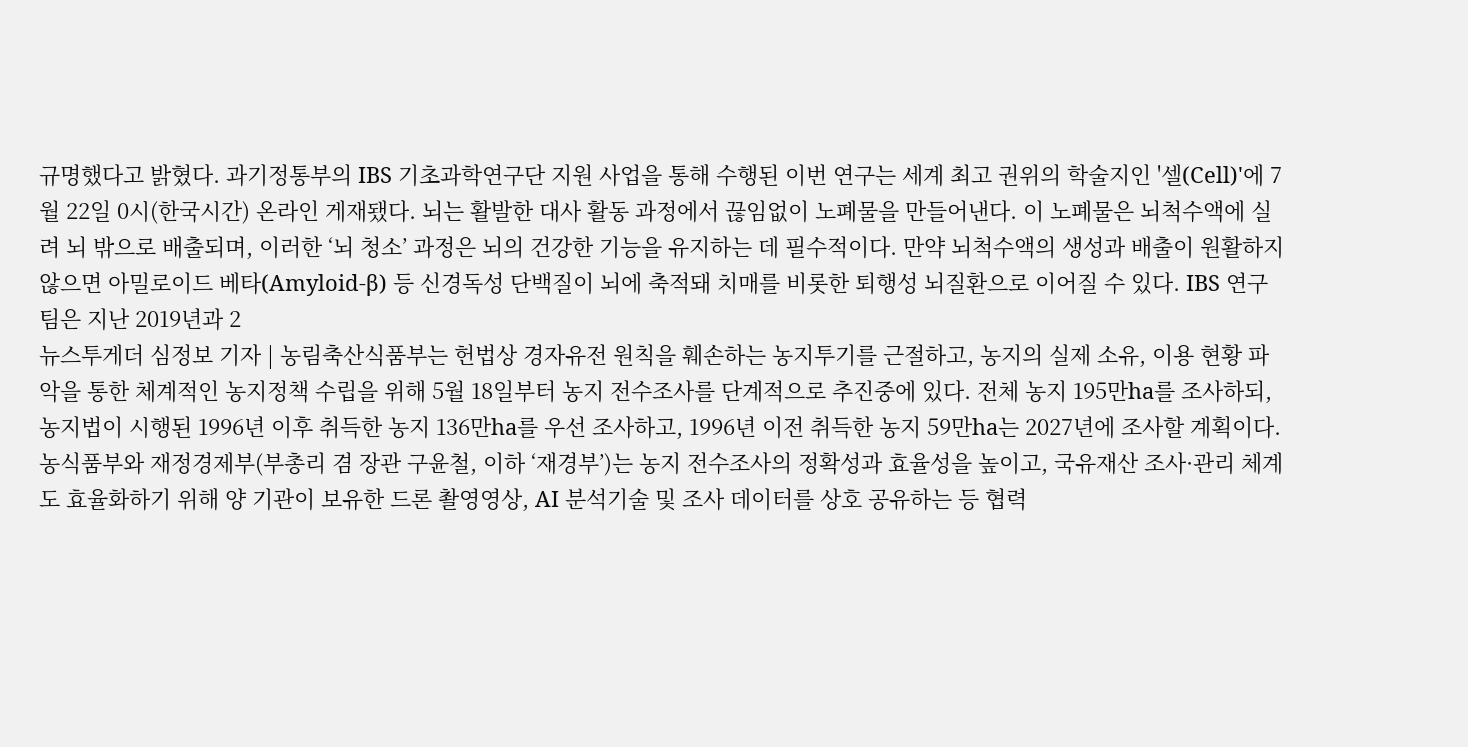규명했다고 밝혔다. 과기정통부의 IBS 기초과학연구단 지원 사업을 통해 수행된 이번 연구는 세계 최고 권위의 학술지인 '셀(Cell)'에 7월 22일 0시(한국시간) 온라인 게재됐다. 뇌는 활발한 대사 활동 과정에서 끊임없이 노폐물을 만들어낸다. 이 노폐물은 뇌척수액에 실려 뇌 밖으로 배출되며, 이러한 ‘뇌 청소’ 과정은 뇌의 건강한 기능을 유지하는 데 필수적이다. 만약 뇌척수액의 생성과 배출이 원활하지 않으면 아밀로이드 베타(Amyloid-β) 등 신경독성 단백질이 뇌에 축적돼 치매를 비롯한 퇴행성 뇌질환으로 이어질 수 있다. IBS 연구팀은 지난 2019년과 2
뉴스투게더 심정보 기자 | 농림축산식품부는 헌법상 경자유전 원칙을 훼손하는 농지투기를 근절하고, 농지의 실제 소유, 이용 현황 파악을 통한 체계적인 농지정책 수립을 위해 5월 18일부터 농지 전수조사를 단계적으로 추진중에 있다. 전체 농지 195만ha를 조사하되, 농지법이 시행된 1996년 이후 취득한 농지 136만ha를 우선 조사하고, 1996년 이전 취득한 농지 59만ha는 2027년에 조사할 계획이다. 농식품부와 재정경제부(부총리 겸 장관 구윤철, 이하 ‘재경부’)는 농지 전수조사의 정확성과 효율성을 높이고, 국유재산 조사·관리 체계도 효율화하기 위해 양 기관이 보유한 드론 촬영영상, AI 분석기술 및 조사 데이터를 상호 공유하는 등 협력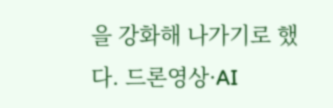을 강화해 나가기로 했다. 드론영상·AI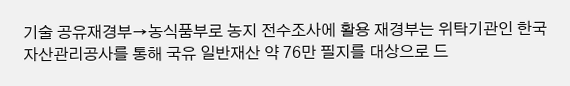기술 공유재경부→농식품부로 농지 전수조사에 활용 재경부는 위탁기관인 한국자산관리공사를 통해 국유 일반재산 약 76만 필지를 대상으로 드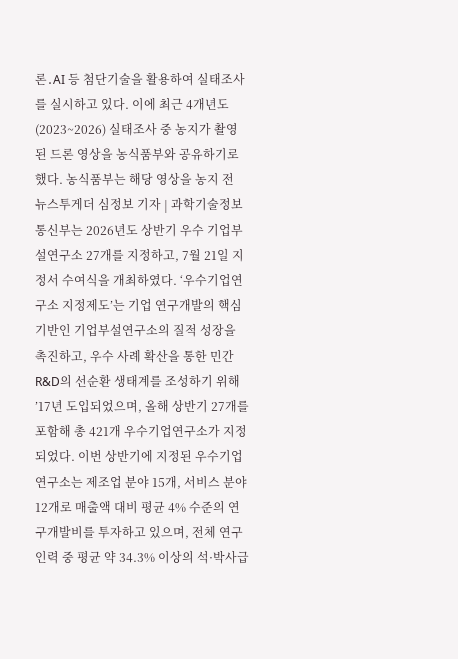론․AI 등 첨단기술을 활용하여 실태조사를 실시하고 있다. 이에 최근 4개년도(2023~2026) 실태조사 중 농지가 촬영된 드론 영상을 농식품부와 공유하기로 했다. 농식품부는 해당 영상을 농지 전
뉴스투게더 심정보 기자 | 과학기술정보통신부는 2026년도 상반기 우수 기업부설연구소 27개를 지정하고, 7월 21일 지정서 수여식을 개최하였다. ‘우수기업연구소 지정제도’는 기업 연구개발의 핵심 기반인 기업부설연구소의 질적 성장을 촉진하고, 우수 사례 확산을 통한 민간 R&D의 선순환 생태계를 조성하기 위해 ’17년 도입되었으며, 올해 상반기 27개를 포함해 총 421개 우수기업연구소가 지정되었다. 이번 상반기에 지정된 우수기업연구소는 제조업 분야 15개, 서비스 분야 12개로 매출액 대비 평균 4% 수준의 연구개발비를 투자하고 있으며, 전체 연구인력 중 평균 약 34.3% 이상의 석·박사급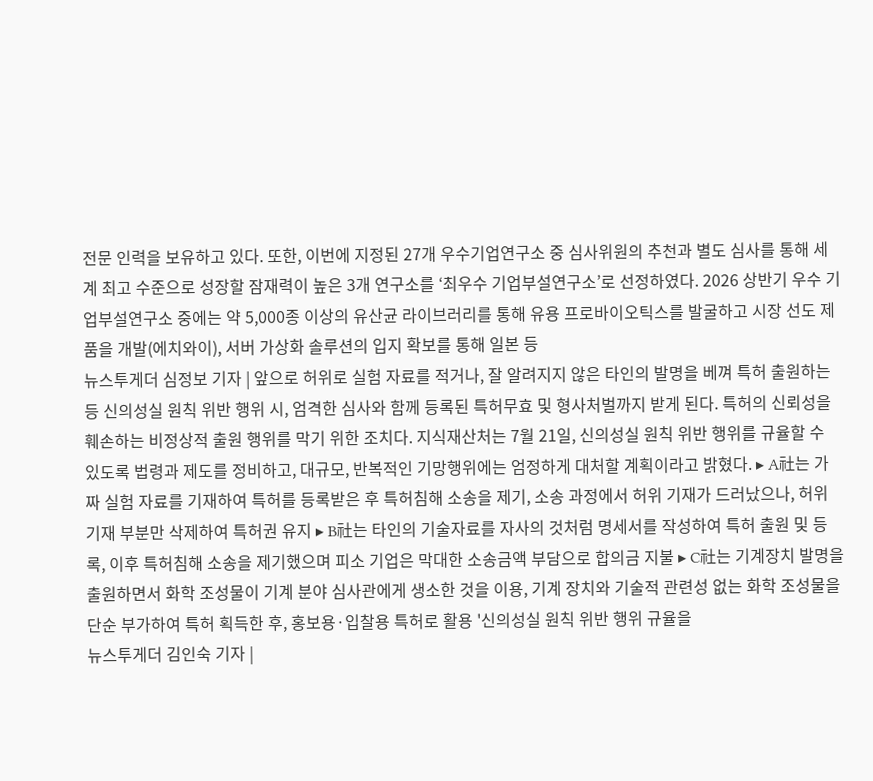전문 인력을 보유하고 있다. 또한, 이번에 지정된 27개 우수기업연구소 중 심사위원의 추천과 별도 심사를 통해 세계 최고 수준으로 성장할 잠재력이 높은 3개 연구소를 ‘최우수 기업부설연구소’로 선정하였다. 2026 상반기 우수 기업부설연구소 중에는 약 5,000종 이상의 유산균 라이브러리를 통해 유용 프로바이오틱스를 발굴하고 시장 선도 제품을 개발(에치와이), 서버 가상화 솔루션의 입지 확보를 통해 일본 등
뉴스투게더 심정보 기자 | 앞으로 허위로 실험 자료를 적거나, 잘 알려지지 않은 타인의 발명을 베껴 특허 출원하는 등 신의성실 원칙 위반 행위 시, 엄격한 심사와 함께 등록된 특허무효 및 형사처벌까지 받게 된다. 특허의 신뢰성을 훼손하는 비정상적 출원 행위를 막기 위한 조치다. 지식재산처는 7월 21일, 신의성실 원칙 위반 행위를 규율할 수 있도록 법령과 제도를 정비하고, 대규모, 반복적인 기망행위에는 엄정하게 대처할 계획이라고 밝혔다. ▸ A社는 가짜 실험 자료를 기재하여 특허를 등록받은 후 특허침해 소송을 제기, 소송 과정에서 허위 기재가 드러났으나, 허위 기재 부분만 삭제하여 특허권 유지 ▸ B社는 타인의 기술자료를 자사의 것처럼 명세서를 작성하여 특허 출원 및 등록, 이후 특허침해 소송을 제기했으며 피소 기업은 막대한 소송금액 부담으로 합의금 지불 ▸ C社는 기계장치 발명을 출원하면서 화학 조성물이 기계 분야 심사관에게 생소한 것을 이용, 기계 장치와 기술적 관련성 없는 화학 조성물을 단순 부가하여 특허 획득한 후, 홍보용·입찰용 특허로 활용 '신의성실 원칙 위반 행위 규율을
뉴스투게더 김인숙 기자 |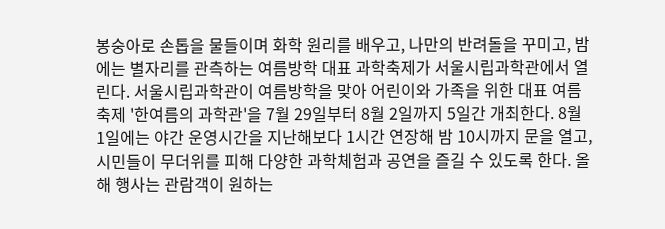봉숭아로 손톱을 물들이며 화학 원리를 배우고, 나만의 반려돌을 꾸미고, 밤에는 별자리를 관측하는 여름방학 대표 과학축제가 서울시립과학관에서 열린다. 서울시립과학관이 여름방학을 맞아 어린이와 가족을 위한 대표 여름축제 '한여름의 과학관'을 7월 29일부터 8월 2일까지 5일간 개최한다. 8월 1일에는 야간 운영시간을 지난해보다 1시간 연장해 밤 10시까지 문을 열고, 시민들이 무더위를 피해 다양한 과학체험과 공연을 즐길 수 있도록 한다. 올해 행사는 관람객이 원하는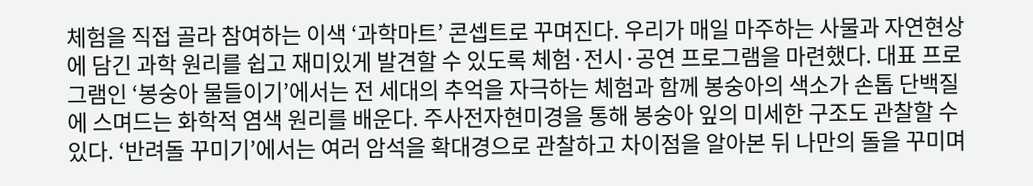체험을 직접 골라 참여하는 이색 ‘과학마트’ 콘셉트로 꾸며진다. 우리가 매일 마주하는 사물과 자연현상에 담긴 과학 원리를 쉽고 재미있게 발견할 수 있도록 체험·전시·공연 프로그램을 마련했다. 대표 프로그램인 ‘봉숭아 물들이기’에서는 전 세대의 추억을 자극하는 체험과 함께 봉숭아의 색소가 손톱 단백질에 스며드는 화학적 염색 원리를 배운다. 주사전자현미경을 통해 봉숭아 잎의 미세한 구조도 관찰할 수 있다. ‘반려돌 꾸미기’에서는 여러 암석을 확대경으로 관찰하고 차이점을 알아본 뒤 나만의 돌을 꾸미며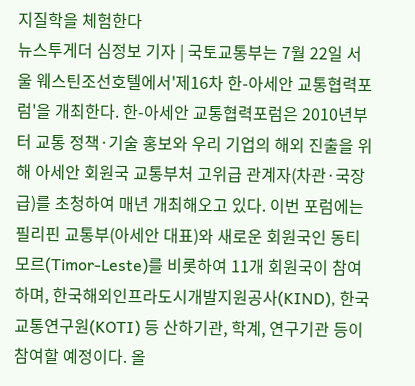지질학을 체험한다
뉴스투게더 심정보 기자 | 국토교통부는 7월 22일 서울 웨스틴조선호텔에서'제16차 한-아세안 교통협력포럼'을 개최한다. 한-아세안 교통협력포럼은 2010년부터 교통 정책·기술 홍보와 우리 기업의 해외 진출을 위해 아세안 회원국 교통부처 고위급 관계자(차관·국장급)를 초청하여 매년 개최해오고 있다. 이번 포럼에는 필리핀 교통부(아세안 대표)와 새로운 회원국인 동티모르(Timor-Leste)를 비롯하여 11개 회원국이 참여하며, 한국해외인프라도시개발지원공사(KIND), 한국교통연구원(KOTI) 등 산하기관, 학계, 연구기관 등이 참여할 예정이다. 올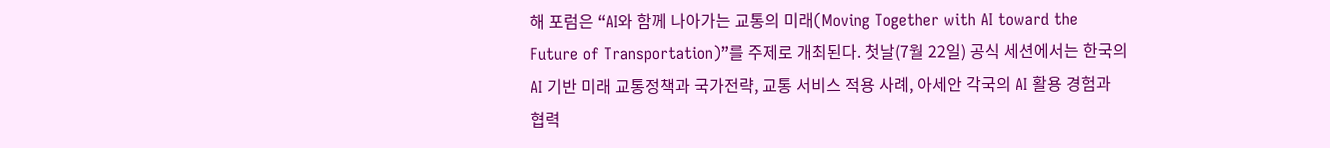해 포럼은 “AI와 함께 나아가는 교통의 미래(Moving Together with AI toward the Future of Transportation)”를 주제로 개최된다. 첫날(7월 22일) 공식 세션에서는 한국의 AI 기반 미래 교통정책과 국가전략, 교통 서비스 적용 사례, 아세안 각국의 AI 활용 경험과 협력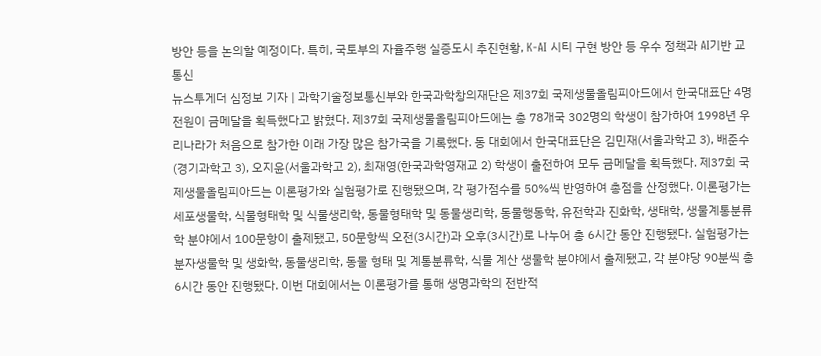방안 등을 논의할 예정이다. 특히, 국토부의 자율주행 실증도시 추진현황, K-AI 시티 구현 방안 등 우수 정책과 AI기반 교통신
뉴스투게더 심정보 기자 | 과학기술정보통신부와 한국과학창의재단은 제37회 국제생물올림피아드에서 한국대표단 4명 전원이 금메달을 획득했다고 밝혔다. 제37회 국제생물올림피아드에는 총 78개국 302명의 학생이 참가하여 1998년 우리나라가 처음으로 참가한 이래 가장 많은 참가국을 기록했다. 동 대회에서 한국대표단은 김민재(서울과학고 3), 배준수(경기과학고 3), 오지윤(서울과학고 2), 최재영(한국과학영재교 2) 학생이 출전하여 모두 금메달을 획득했다. 제37회 국제생물올림피아드는 이론평가와 실험평가로 진행됐으며, 각 평가점수를 50%씩 반영하여 총점을 산정했다. 이론평가는 세포생물학, 식물형태학 및 식물생리학, 동물형태학 및 동물생리학, 동물행동학, 유전학과 진화학, 생태학, 생물계통분류학 분야에서 100문항이 출제됐고, 50문항씩 오전(3시간)과 오후(3시간)로 나누어 총 6시간 동안 진행됐다. 실험평가는 분자생물학 및 생화학, 동물생리학, 동물 형태 및 계통분류학, 식물 계산 생물학 분야에서 출제됐고, 각 분야당 90분씩 총 6시간 동안 진행됐다. 이번 대회에서는 이론평가를 통해 생명과학의 전반적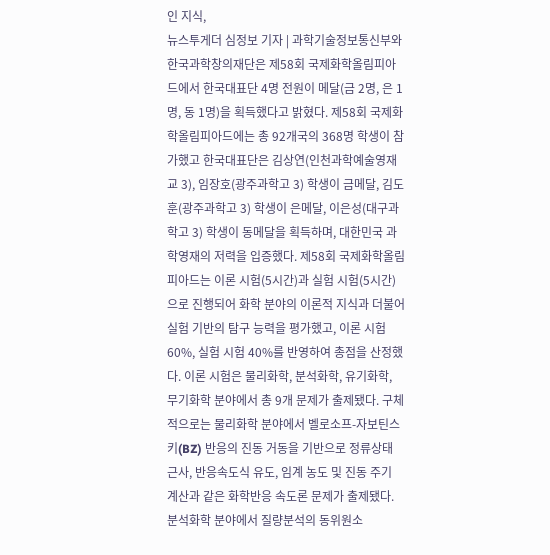인 지식,
뉴스투게더 심정보 기자 | 과학기술정보통신부와 한국과학창의재단은 제58회 국제화학올림피아드에서 한국대표단 4명 전원이 메달(금 2명, 은 1명, 동 1명)을 획득했다고 밝혔다. 제58회 국제화학올림피아드에는 총 92개국의 368명 학생이 참가했고 한국대표단은 김상연(인천과학예술영재교 3), 임장호(광주과학고 3) 학생이 금메달, 김도훈(광주과학고 3) 학생이 은메달, 이은성(대구과학고 3) 학생이 동메달을 획득하며, 대한민국 과학영재의 저력을 입증했다. 제58회 국제화학올림피아드는 이론 시험(5시간)과 실험 시험(5시간)으로 진행되어 화학 분야의 이론적 지식과 더불어 실험 기반의 탐구 능력을 평가했고, 이론 시험 60%, 실험 시험 40%를 반영하여 총점을 산정했다. 이론 시험은 물리화학, 분석화학, 유기화학, 무기화학 분야에서 총 9개 문제가 출제됐다. 구체적으로는 물리화학 분야에서 벨로소프-자보틴스키(BZ) 반응의 진동 거동을 기반으로 정류상태 근사, 반응속도식 유도, 임계 농도 및 진동 주기 계산과 같은 화학반응 속도론 문제가 출제됐다. 분석화학 분야에서 질량분석의 동위원소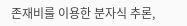존재비를 이용한 분자식 추론,